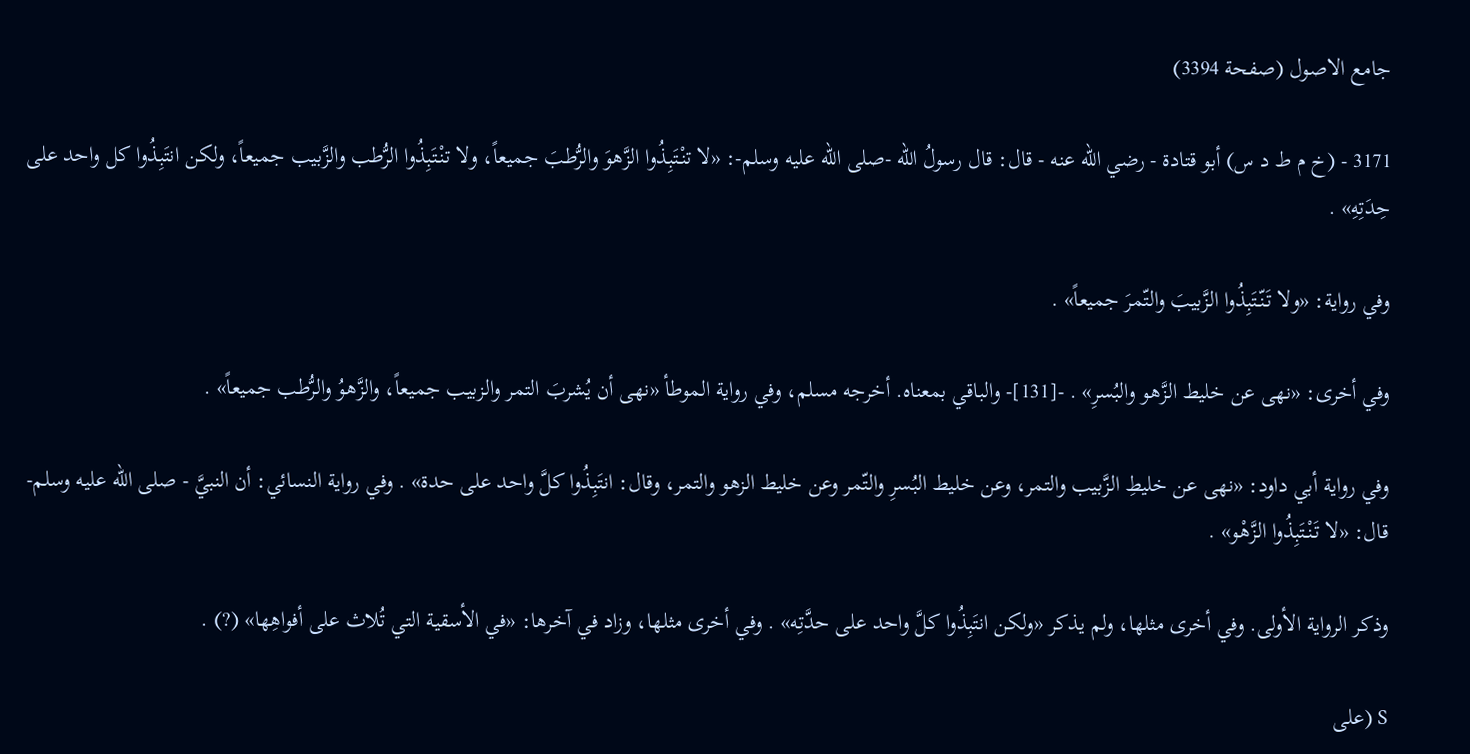جامع الاصول (صفحة 3394)

3171 - (خ م ط د س) أبو قتادة - رضي الله عنه - قال: قال رسولُ الله -صلى الله عليه وسلم-: «لا تنْتَبِذُوا الزَّهوَ والرُّطبَ جميعاً، ولا تنْتَبِذُوا الرُّطب والزَّبيب جميعاً، ولكن انتَبِذُوا كل واحد على حِدَتِهِ» .

وفي رواية: «ولا تَنّتَبِذُوا الزَّبيبَ والتّمرَ جميعاً» .

وفي أخرى: «نهى عن خليط الزَّهو والبُسرِ» . -[131]- والباقي بمعناه. أخرجه مسلم، وفي رواية الموطأ «نهى أن يُشربَ التمر والزبيب جميعاً، والزَّهوُ والرُّطب جميعاً» .

وفي رواية أبي داود: «نهى عن خليطِ الزَّبيب والتمر، وعن خليط البُسرِ والتّمر وعن خليط الزهو والتمر، وقال: انتَبِذُوا كلَّ واحد على حدة» . وفي رواية النسائي: أن النبيَّ - صلى الله عليه وسلم- قال: «لا تَنْتَبِذُوا الزَّهْو» .

وذكر الرواية الأولى. وفي أخرى مثلها، ولم يذكر «ولكن انتَبِذُوا كلَّ واحد على حدَّتِه» . وفي أخرى مثلها، وزاد في آخرها: «في الأسقية التي تُلاث على أفواهِها» (?) .

S (على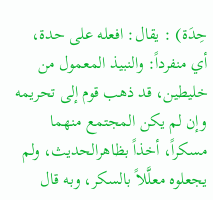حِدَة) : يقال: افعله على حدة، أي منفرداً: والنبيذ المعمول من خليطين، قد ذهب قوم إلى تحريمه وإن لم يكن المجتمع منهما مسكراً، أخذاً بظاهرالحديث، ولم يجعلوه معلَّلاً بالسكر، وبه قال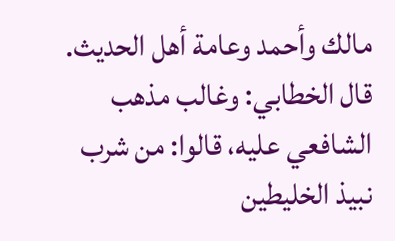مالك وأحمد وعامة أهل الحديث. قال الخطابي: وغالب مذهب الشافعي عليه، قالوا: من شرب نبيذ الخليطين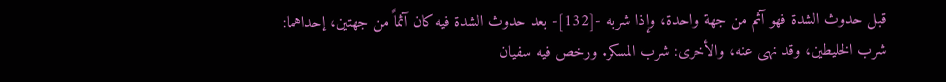قبل حدوث الشدة فهو آثم من جهة واحدة، وإذا شربه -[132]- بعد حدوث الشدة فيه كان آثماً من جهتين، إحداهما: شرب الخليطين، وقد نهى عنه، والأخرى: شرب المسكر. ورخص فيه سفيان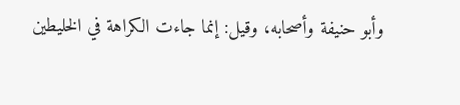وأبو حنيفة وأصحابه، وقيل: إنما جاءت الكراهة في الخليطين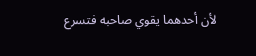لأن أحدهما يقوي صاحبه فتسرع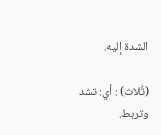الشدة إليه.

(تُلاث) : أي: تشد وتربط.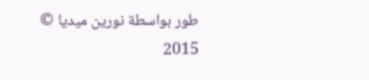طور بواسطة نورين ميديا © 2015